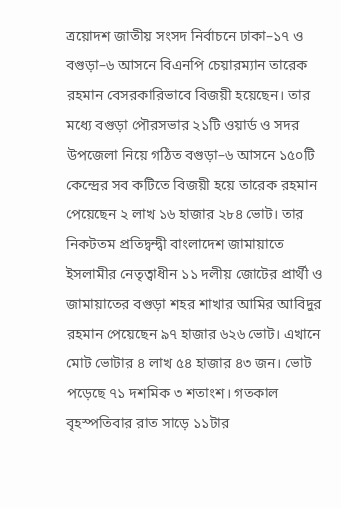ত্রয়োদশ জাতীয় সংসদ নির্বাচনে ঢাকা–১৭ ও বগুড়া–৬ আসনে বিএনপি চেয়ারম্যান তারেক রহমান বেসরকারিভাবে বিজয়ী হয়েছেন। তার মধ্যে বগুড়া পৌরসভার ২১টি ওয়ার্ড ও সদর উপজেলা নিয়ে গঠিত বগুড়া–৬ আসনে ১৫০টি কেন্দ্রের সব কটিতে বিজয়ী হয়ে তারেক রহমান পেয়েছেন ২ লাখ ১৬ হাজার ২৮৪ ভোট। তার নিকটতম প্রতিদ্বন্দ্বী বাংলাদেশ জামায়াতে ইসলামীর নেতৃত্বাধীন ১১ দলীয় জোটের প্রার্থী ও জামায়াতের বগুড়া শহর শাখার আমির আবিদুর রহমান পেয়েছেন ৯৭ হাজার ৬২৬ ভোট। এখানে মোট ভোটার ৪ লাখ ৫৪ হাজার ৪৩ জন। ভোট পড়েছে ৭১ দশমিক ৩ শতাংশ। গতকাল বৃহস্পতিবার রাত সাড়ে ১১টার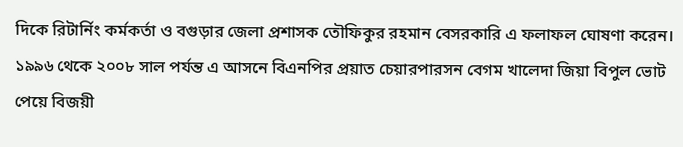দিকে রিটার্নিং কর্মকর্তা ও বগুড়ার জেলা প্রশাসক তৌফিকুর রহমান বেসরকারি এ ফলাফল ঘোষণা করেন। ১৯৯৬ থেকে ২০০৮ সাল পর্যন্ত এ আসনে বিএনপির প্রয়াত চেয়ারপারসন বেগম খালেদা জিয়া বিপুল ভোট পেয়ে বিজয়ী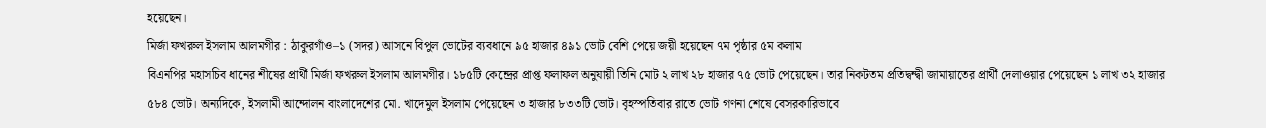হয়েছেন।
মির্জা ফখরুল ইসলাম আলমগীর : ঠাকুরগাঁও–১ (সদর) আসনে বিপুল ভোটের ব্যবধানে ৯৫ হাজার ৪৯১ ভোট বেশি পেয়ে জয়ী হয়েছেন ৭ম পৃষ্ঠার ৫ম কলাম
বিএনপির মহাসচিব ধানের শীষের প্রার্থী মির্জা ফখরুল ইসলাম আলমগীর। ১৮৫টি কেন্দ্রের প্রাপ্ত ফলাফল অনুযায়ী তিনি মোট ২ লাখ ২৮ হাজার ৭৫ ভোট পেয়েছেন। তার নিকটতম প্রতিদ্বন্দ্বী জামায়াতের প্রার্থী দেলাওয়ার পেয়েছেন ১ লাখ ৩২ হাজার ৫৮৪ ভোট। অন্যদিকে, ইসলামী আন্দোলন বাংলাদেশের মো. খাদেমুল ইসলাম পেয়েছেন ৩ হাজার ৮৩৩টি ভোট। বৃহস্পতিবার রাতে ভোট গণনা শেষে বেসরকারিভাবে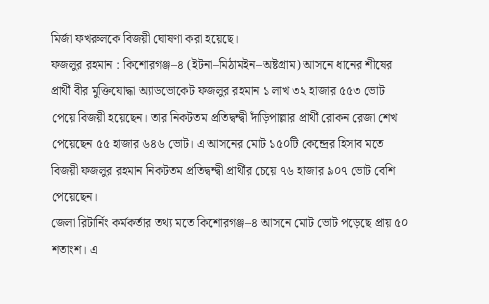মির্জা ফখরুলকে বিজয়ী ঘোষণা করা হয়েছে।
ফজলুর রহমান : কিশোরগঞ্জ–৪ (ইটনা–মিঠামইন–অষ্টগ্রাম) আসনে ধানের শীষের প্রার্থী বীর মুক্তিযোদ্ধা অ্যাডভোকেট ফজলুর রহমান ১ লাখ ৩২ হাজার ৫৫৩ ভোট পেয়ে বিজয়ী হয়েছেন। তার নিকটতম প্রতিদ্বন্দ্বী দাঁড়িপাল্লার প্রার্থী রোকন রেজা শেখ পেয়েছেন ৫৫ হাজার ৬৪৬ ভোট। এ আসনের মোট ১৫০টি কেন্দ্রের হিসাব মতে বিজয়ী ফজলুর রহমান নিকটতম প্রতিদ্বন্দ্বী প্রার্থীর চেয়ে ৭৬ হাজার ৯০৭ ভোট বেশি পেয়েছেন।
জেলা রিটার্নিং কর্মকর্তার তথ্য মতে কিশোরগঞ্জ–৪ আসনে মোট ভোট পড়েছে প্রায় ৫০ শতাংশ। এ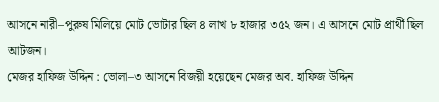আসনে নারী–পুরুষ মিলিয়ে মোট ভোটার ছিল ৪ লাখ ৮ হাজার ৩৫২ জন। এ আসনে মোট প্রার্থী ছিল আটজন।
মেজর হাফিজ উদ্দিন : ভোলা–৩ আসনে বিজয়ী হয়েছেন মেজর অব. হাফিজ উদ্দিন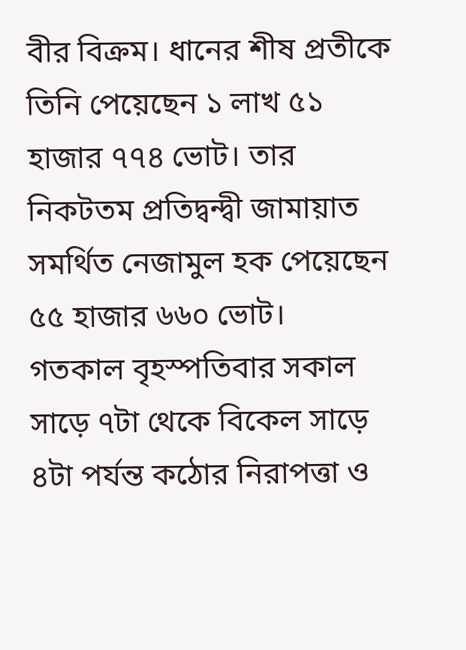বীর বিক্রম। ধানের শীষ প্রতীকে তিনি পেয়েছেন ১ লাখ ৫১ হাজার ৭৭৪ ভোট। তার নিকটতম প্রতিদ্বন্দ্বী জামায়াত সমর্থিত নেজামুল হক পেয়েছেন ৫৫ হাজার ৬৬০ ভোট।
গতকাল বৃহস্পতিবার সকাল সাড়ে ৭টা থেকে বিকেল সাড়ে ৪টা পর্যন্ত কঠোর নিরাপত্তা ও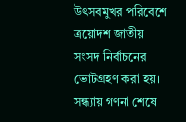উৎসবমুখর পরিবেশে ত্রয়োদশ জাতীয় সংসদ নির্বাচনের ভোটগ্রহণ করা হয়। সন্ধ্যায় গণনা শেষে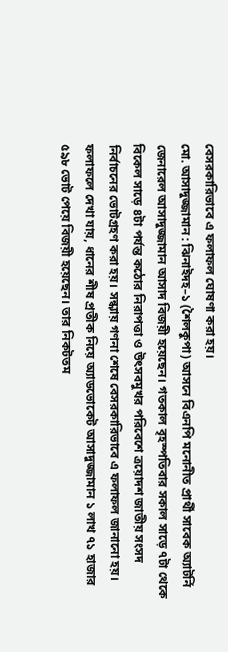বেসরকারিভাবে এ ফলাফল ঘোষণা করা হয়।
মো. আসাদুজ্জামান : ঝিনাইদহ–১ (শৈলকুপা) আসনে বিএনপি মনোনীত প্রার্থী সাবেক অ্যাটর্নি জেনারেল আসাদুজ্জামান আসাদ বিজয়ী হয়েছেন। গতকাল বৃহস্পতিবার সকাল সাড়ে ৭টা থেকে বিকেল সাড়ে ৪টা পর্যন্ত কঠোর নিরাপত্তা ও উৎসবমুখর পরিবেশে ত্রয়োদশ জাতীয় সংসদ নির্বাচনের ভোটগ্রহণ করা হয়। সন্ধ্যায় গণনা শেষে বেসরকারিভাবে এ ফলাফল জানানো হয়। ফলাফলে দেখা যায়, ধানের শীষ প্রতীক নিয়ে অ্যাডভোকেট আসাদুজ্জামান ১ লাখ ৭১ হাজার ৫৯৮ ভোট পেয়ে বিজয়ী হয়েছেন। তার নিকটতম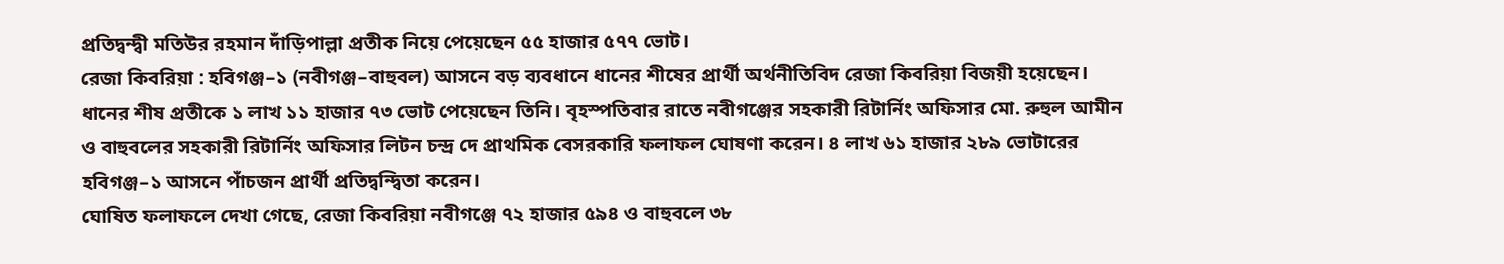প্রতিদ্বন্দ্বী মতিউর রহমান দাঁড়িপাল্লা প্রতীক নিয়ে পেয়েছেন ৫৫ হাজার ৫৭৭ ভোট।
রেজা কিবরিয়া : হবিগঞ্জ–১ (নবীগঞ্জ–বাহুবল) আসনে বড় ব্যবধানে ধানের শীষের প্রার্থী অর্থনীতিবিদ রেজা কিবরিয়া বিজয়ী হয়েছেন। ধানের শীষ প্রতীকে ১ লাখ ১১ হাজার ৭৩ ভোট পেয়েছেন তিনি। বৃহস্পতিবার রাতে নবীগঞ্জের সহকারী রিটার্নিং অফিসার মো. রুহুল আমীন ও বাহুবলের সহকারী রিটার্নিং অফিসার লিটন চন্দ্র দে প্রাথমিক বেসরকারি ফলাফল ঘোষণা করেন। ৪ লাখ ৬১ হাজার ২৮৯ ভোটারের হবিগঞ্জ–১ আসনে পাঁচজন প্রার্থী প্রতিদ্বন্দ্বিতা করেন।
ঘোষিত ফলাফলে দেখা গেছে, রেজা কিবরিয়া নবীগঞ্জে ৭২ হাজার ৫৯৪ ও বাহুবলে ৩৮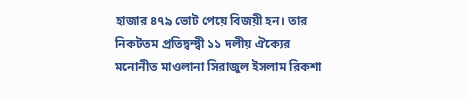হাজার ৪৭৯ ভোট পেয়ে বিজয়ী হন। তার নিকটতম প্রতিদ্বন্দ্বী ১১ দলীয় ঐক্যের মনোনীত মাওলানা সিরাজুল ইসলাম রিকশা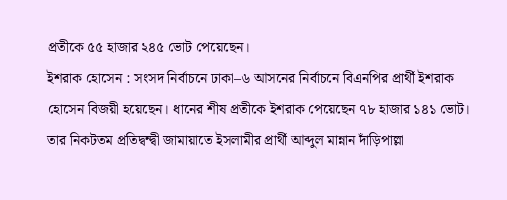প্রতীকে ৫৫ হাজার ২৪৫ ভোট পেয়েছেন।
ইশরাক হোসেন : সংসদ নির্বাচনে ঢাকা–৬ আসনের নির্বাচনে বিএনপির প্রার্থী ইশরাক হোসেন বিজয়ী হয়েছেন। ধানের শীষ প্রতীকে ইশরাক পেয়েছেন ৭৮ হাজার ১৪১ ভোট। তার নিকটতম প্রতিদ্বন্দ্বী জামায়াতে ইসলামীর প্রার্থী আব্দুল মান্নান দাঁড়িপাল্লা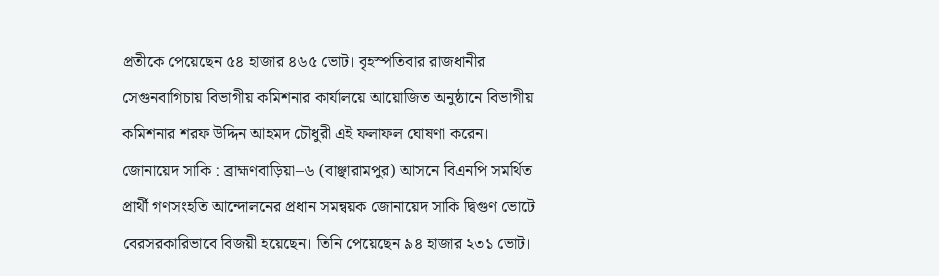প্রতীকে পেয়েছেন ৫৪ হাজার ৪৬৫ ভোট। বৃহস্পতিবার রাজধানীর সেগুনবাগিচায় বিভাগীয় কমিশনার কার্যালয়ে আয়োজিত অনুষ্ঠানে বিভাগীয় কমিশনার শরফ উদ্দিন আহমদ চৌধুরী এই ফলাফল ঘোষণা করেন।
জোনায়েদ সাকি : ব্রাহ্মণবাড়িয়া–৬ (বাঞ্ছারামপুর) আসনে বিএনপি সমর্থিত প্রার্থী গণসংহতি আন্দোলনের প্রধান সমন্বয়ক জোনায়েদ সাকি দ্বিগুণ ভোটে বেরসরকারিভাবে বিজয়ী হয়েছেন। তিনি পেয়েছেন ৯৪ হাজার ২৩১ ভোট।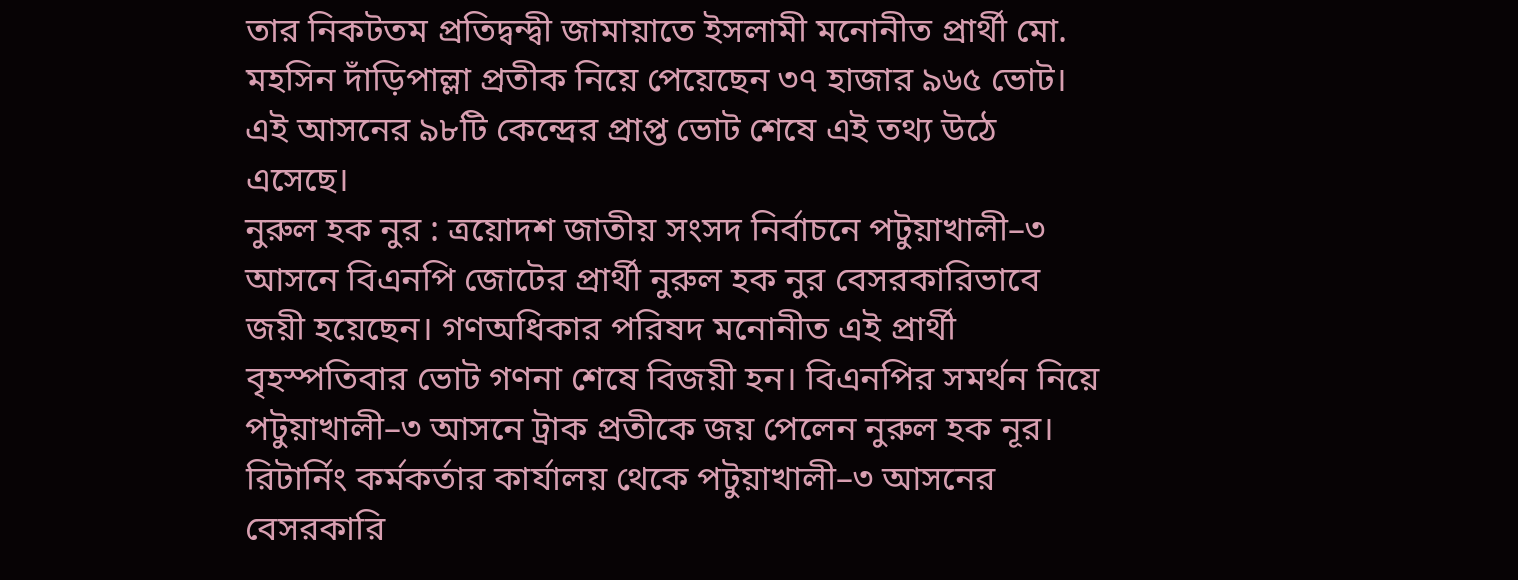তার নিকটতম প্রতিদ্বন্দ্বী জামায়াতে ইসলামী মনোনীত প্রার্থী মো. মহসিন দাঁড়িপাল্লা প্রতীক নিয়ে পেয়েছেন ৩৭ হাজার ৯৬৫ ভোট। এই আসনের ৯৮টি কেন্দ্রের প্রাপ্ত ভোট শেষে এই তথ্য উঠে এসেছে।
নুরুল হক নুর : ত্রয়োদশ জাতীয় সংসদ নির্বাচনে পটুয়াখালী–৩ আসনে বিএনপি জোটের প্রার্থী নুরুল হক নুর বেসরকারিভাবে জয়ী হয়েছেন। গণঅধিকার পরিষদ মনোনীত এই প্রার্থী বৃহস্পতিবার ভোট গণনা শেষে বিজয়ী হন। বিএনপির সমর্থন নিয়ে পটুয়াখালী–৩ আসনে ট্রাক প্রতীকে জয় পেলেন নুরুল হক নূর।
রিটার্নিং কর্মকর্তার কার্যালয় থেকে পটুয়াখালী–৩ আসনের বেসরকারি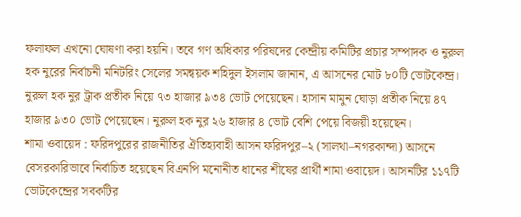ফলাফল এখনো ঘোষণা করা হয়নি। তবে গণ অধিকার পরিষদের কেন্দ্রীয় কমিটির প্রচার সম্পাদক ও নুরুল হক নুরের নির্বাচনী মনিটরিং সেলের সমন্বয়ক শহিদুল ইসলাম জানান, এ আসনের মোট ৮০টি ভোটকেন্দ্র। নুরুল হক নুর ট্রাক প্রতীক নিয়ে ৭৩ হাজার ৯৩৪ ভোট পেয়েছেন। হাসান মামুন ঘোড়া প্রতীক নিয়ে ৪৭ হাজার ৯৩০ ভোট পেয়েছেন। নুরুল হক নুর ২৬ হাজার ৪ ভোট বেশি পেয়ে বিজয়ী হয়েছেন।
শামা ওবায়েদ : ফরিদপুরের রাজনীতির ঐতিহ্যবাহী আসন ফরিদপুর–২ (সালথা–নগরকান্দা) আসনে বেসরকারিভাবে নির্বাচিত হয়েছেন বিএনপি মনোনীত ধানের শীষের প্রার্থী শামা ওবায়েদ। আসনটির ১১৭টি ভোটকেন্দ্রের সবকটির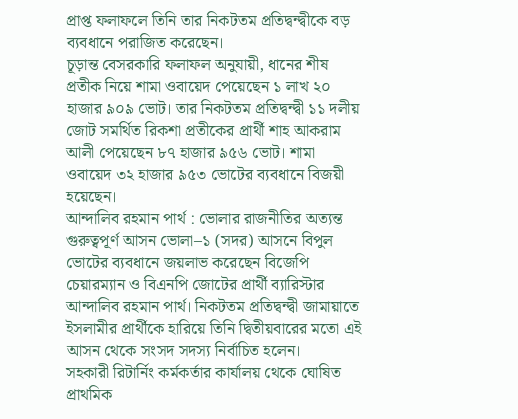প্রাপ্ত ফলাফলে তিনি তার নিকটতম প্রতিদ্বন্দ্বীকে বড় ব্যবধানে পরাজিত করেছেন।
চূড়ান্ত বেসরকারি ফলাফল অনুযায়ী, ধানের শীষ প্রতীক নিয়ে শামা ওবায়েদ পেয়েছেন ১ লাখ ২০ হাজার ৯০৯ ভোট। তার নিকটতম প্রতিদ্বন্দ্বী ১১ দলীয় জোট সমর্থিত রিকশা প্রতীকের প্রার্থী শাহ আকরাম আলী পেয়েছেন ৮৭ হাজার ৯৫৬ ভোট। শামা ওবায়েদ ৩২ হাজার ৯৫৩ ভোটের ব্যবধানে বিজয়ী হয়েছেন।
আন্দালিব রহমান পার্থ : ভোলার রাজনীতির অত্যন্ত গুরুত্বপূর্ণ আসন ভোলা–১ (সদর) আসনে বিপুল ভোটের ব্যবধানে জয়লাভ করেছেন বিজেপি চেয়ারম্যান ও বিএনপি জোটের প্রার্থী ব্যারিস্টার আন্দালিব রহমান পার্থ। নিকটতম প্রতিদ্বন্দ্বী জামায়াতে ইসলামীর প্রার্থীকে হারিয়ে তিনি দ্বিতীয়বারের মতো এই আসন থেকে সংসদ সদস্য নির্বাচিত হলেন।
সহকারী রিটার্নিং কর্মকর্তার কার্যালয় থেকে ঘোষিত প্রাথমিক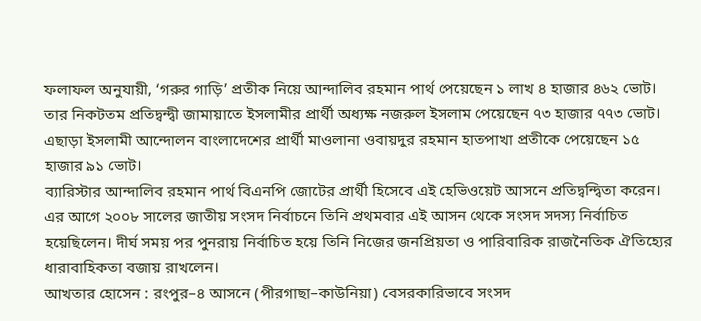ফলাফল অনুযায়ী, ‘গরুর গাড়ি’ প্রতীক নিয়ে আন্দালিব রহমান পার্থ পেয়েছেন ১ লাখ ৪ হাজার ৪৬২ ভোট। তার নিকটতম প্রতিদ্বন্দ্বী জামায়াতে ইসলামীর প্রার্থী অধ্যক্ষ নজরুল ইসলাম পেয়েছেন ৭৩ হাজার ৭৭৩ ভোট। এছাড়া ইসলামী আন্দোলন বাংলাদেশের প্রার্থী মাওলানা ওবায়দুর রহমান হাতপাখা প্রতীকে পেয়েছেন ১৫ হাজার ৯১ ভোট।
ব্যারিস্টার আন্দালিব রহমান পার্থ বিএনপি জোটের প্রার্থী হিসেবে এই হেভিওয়েট আসনে প্রতিদ্বন্দ্বিতা করেন। এর আগে ২০০৮ সালের জাতীয় সংসদ নির্বাচনে তিনি প্রথমবার এই আসন থেকে সংসদ সদস্য নির্বাচিত হয়েছিলেন। দীর্ঘ সময় পর পুনরায় নির্বাচিত হয়ে তিনি নিজের জনপ্রিয়তা ও পারিবারিক রাজনৈতিক ঐতিহ্যের ধারাবাহিকতা বজায় রাখলেন।
আখতার হোসেন : রংপুর–৪ আসনে (পীরগাছা–কাউনিয়া) বেসরকারিভাবে সংসদ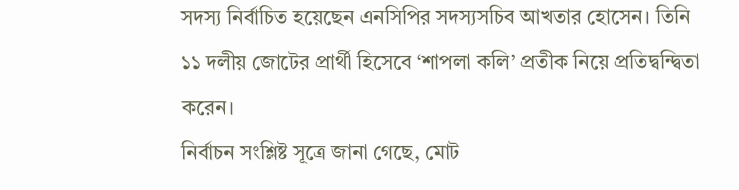সদস্য নির্বাচিত হয়েছেন এনসিপির সদস্যসচিব আখতার হোসেন। তিনি ১১ দলীয় জোটের প্রার্থী হিসেবে ‘শাপলা কলি’ প্রতীক নিয়ে প্রতিদ্বন্দ্বিতা করেন।
নির্বাচন সংশ্লিষ্ট সূত্রে জানা গেছে, মোট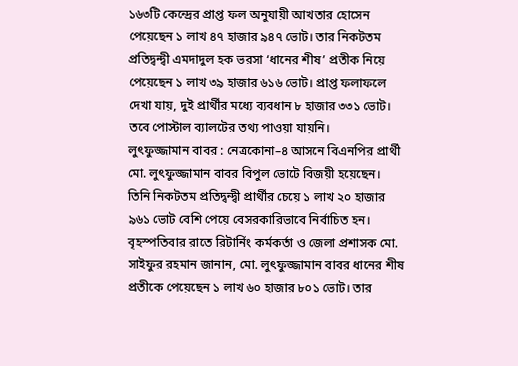১৬৩টি কেন্দ্রের প্রাপ্ত ফল অনুযায়ী আখতার হোসেন পেয়েছেন ১ লাখ ৪৭ হাজার ৯৪৭ ভোট। তার নিকটতম প্রতিদ্বন্দ্বী এমদাদুল হক ভরসা ‘ধানের শীষ’ প্রতীক নিয়ে পেয়েছেন ১ লাখ ৩৯ হাজার ৬১৬ ভোট। প্রাপ্ত ফলাফলে দেখা যায়, দুই প্রার্থীর মধ্যে ব্যবধান ৮ হাজার ৩৩১ ভোট। তবে পোস্টাল ব্যালটের তথ্য পাওয়া যায়নি।
লুৎফুজ্জামান বাবর : নেত্রকোনা–৪ আসনে বিএনপির প্রার্থী মো. লুৎফুজ্জামান বাবর বিপুল ভোটে বিজয়ী হয়েছেন। তিনি নিকটতম প্রতিদ্বন্দ্বী প্রার্থীর চেয়ে ১ লাখ ২০ হাজার ৯৬১ ভোট বেশি পেয়ে বেসরকারিভাবে নির্বাচিত হন। বৃহস্পতিবার রাতে রিটার্নিং কর্মকর্তা ও জেলা প্রশাসক মো. সাইফুর রহমান জানান, মো. লুৎফুজ্জামান বাবর ধানের শীষ প্রতীকে পেয়েছেন ১ লাখ ৬০ হাজার ৮০১ ভোট। তার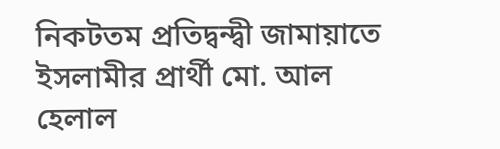নিকটতম প্রতিদ্বন্দ্বী জামায়াতে ইসলামীর প্রার্থী মো. আল হেলাল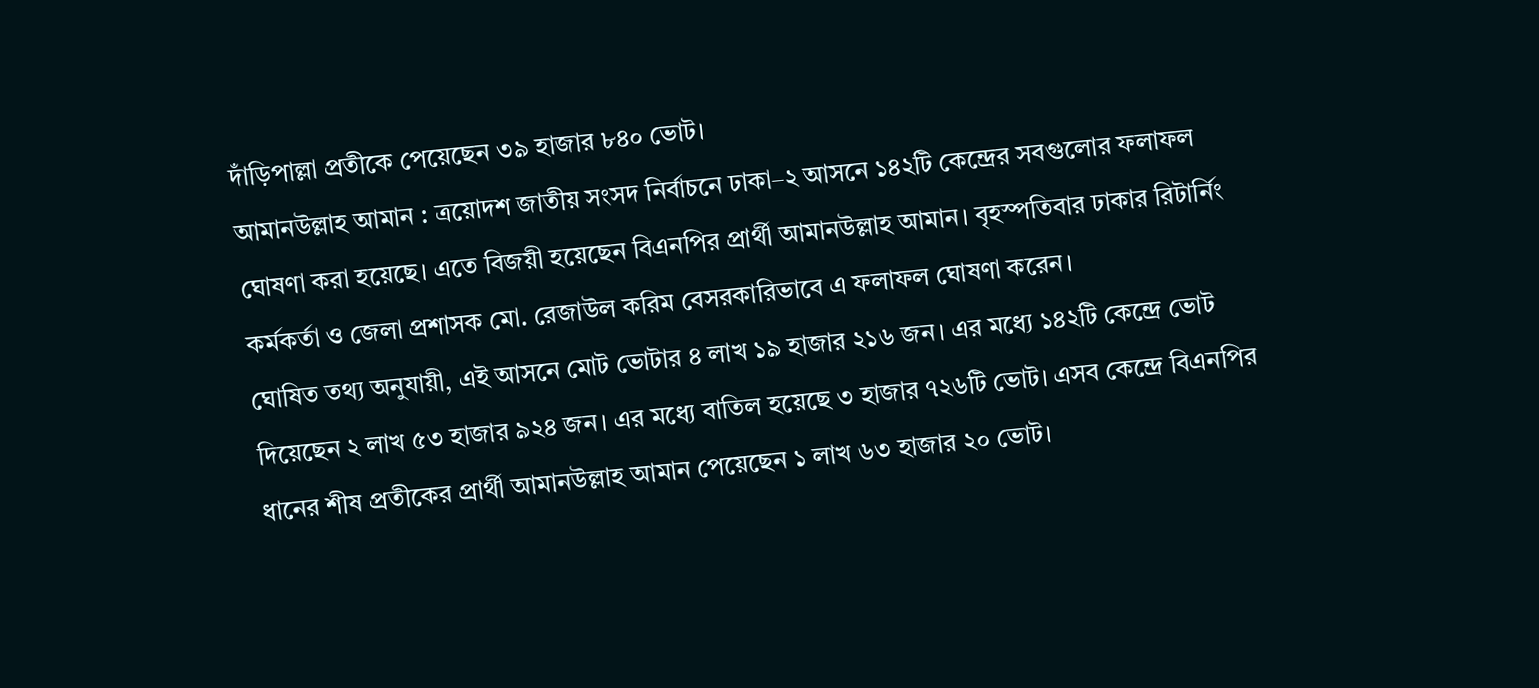দাঁড়িপাল্লা প্রতীকে পেয়েছেন ৩৯ হাজার ৮৪০ ভোট।
আমানউল্লাহ আমান : ত্রয়োদশ জাতীয় সংসদ নির্বাচনে ঢাকা–২ আসনে ১৪২টি কেন্দ্রের সবগুলোর ফলাফল ঘোষণা করা হয়েছে। এতে বিজয়ী হয়েছেন বিএনপির প্রার্থী আমানউল্লাহ আমান। বৃহস্পতিবার ঢাকার রিটার্নিং কর্মকর্তা ও জেলা প্রশাসক মো. রেজাউল করিম বেসরকারিভাবে এ ফলাফল ঘোষণা করেন।
ঘোষিত তথ্য অনুযায়ী, এই আসনে মোট ভোটার ৪ লাখ ১৯ হাজার ২১৬ জন। এর মধ্যে ১৪২টি কেন্দ্রে ভোট দিয়েছেন ২ লাখ ৫৩ হাজার ৯২৪ জন। এর মধ্যে বাতিল হয়েছে ৩ হাজার ৭২৬টি ভোট। এসব কেন্দ্রে বিএনপির ধানের শীষ প্রতীকের প্রার্থী আমানউল্লাহ আমান পেয়েছেন ১ লাখ ৬৩ হাজার ২০ ভোট।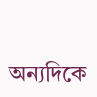অন্যদিকে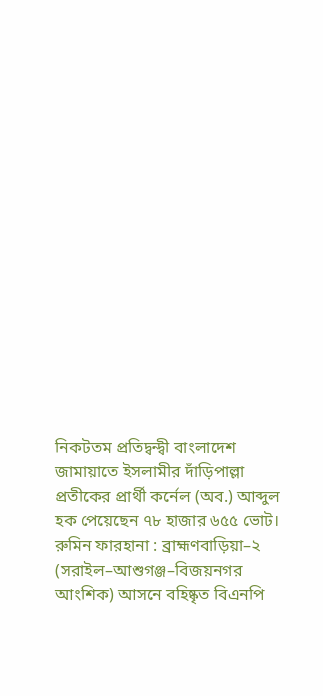নিকটতম প্রতিদ্বন্দ্বী বাংলাদেশ জামায়াতে ইসলামীর দাঁড়িপাল্লা প্রতীকের প্রার্থী কর্নেল (অব.) আব্দুল হক পেয়েছেন ৭৮ হাজার ৬৫৫ ভোট।
রুমিন ফারহানা : ব্রাহ্মণবাড়িয়া–২ (সরাইল–আশুগঞ্জ–বিজয়নগর আংশিক) আসনে বহিষ্কৃত বিএনপি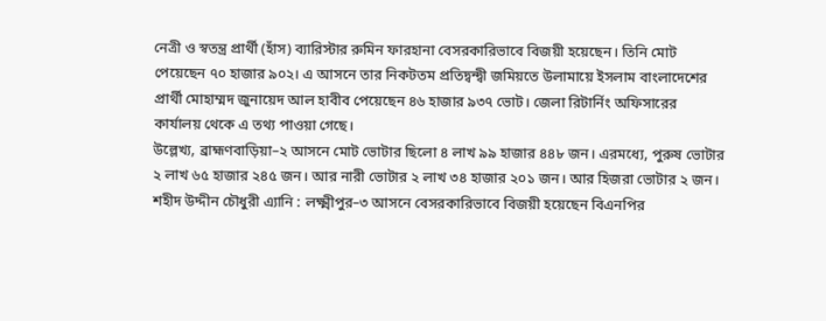নেত্রী ও স্বতন্ত্র প্রার্থী (হাঁস) ব্যারিস্টার রুমিন ফারহানা বেসরকারিভাবে বিজয়ী হয়েছেন। তিনি মোট পেয়েছেন ৭০ হাজার ৯০২। এ আসনে তার নিকটতম প্রতিদ্বন্দ্বী জমিয়তে উলামায়ে ইসলাম বাংলাদেশের প্রার্থী মোহাম্মদ জুনায়েদ আল হাবীব পেয়েছেন ৪৬ হাজার ৯৩৭ ভোট। জেলা রিটার্নিং অফিসারের কার্যালয় থেকে এ তথ্য পাওয়া গেছে।
উল্লেখ্য, ব্রাহ্মণবাড়িয়া–২ আসনে মোট ভোটার ছিলো ৪ লাখ ৯৯ হাজার ৪৪৮ জন। এরমধ্যে, পুরুষ ভোটার ২ লাখ ৬৫ হাজার ২৪৫ জন। আর নারী ভোটার ২ লাখ ৩৪ হাজার ২০১ জন। আর হিজরা ভোটার ২ জন।
শহীদ উদ্দীন চৌধুরী এ্যানি : লক্ষ্মীপুর–৩ আসনে বেসরকারিভাবে বিজয়ী হয়েছেন বিএনপির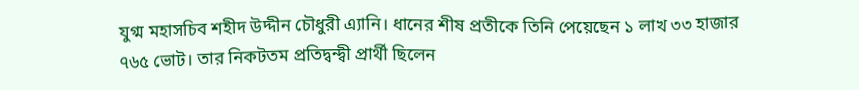যুগ্ম মহাসচিব শহীদ উদ্দীন চৌধুরী এ্যানি। ধানের শীষ প্রতীকে তিনি পেয়েছেন ১ লাখ ৩৩ হাজার ৭৬৫ ভোট। তার নিকটতম প্রতিদ্বন্দ্বী প্রার্থী ছিলেন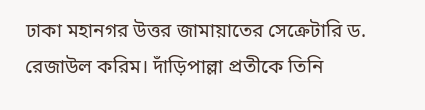ঢাকা মহানগর উত্তর জামায়াতের সেক্রেটারি ড. রেজাউল করিম। দাঁড়িপাল্লা প্রতীকে তিনি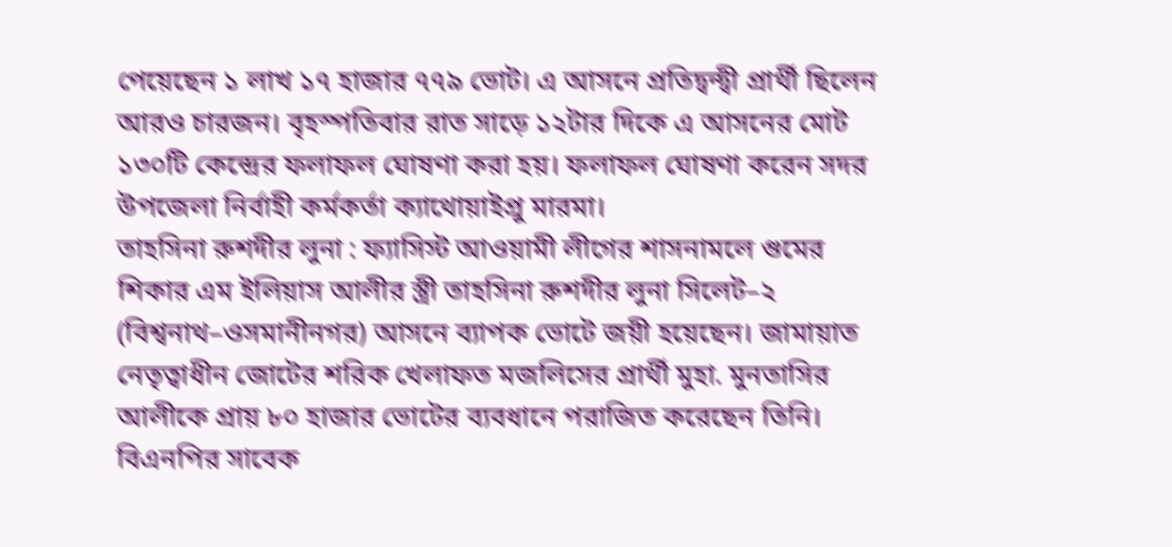পেয়েছেন ১ লাখ ১৭ হাজার ৭৭৯ ভোট। এ আসনে প্রতিদ্বন্দ্বী প্রার্থী ছিলেন আরও চারজন। বৃহস্পতিবার রাত সাড়ে ১২টার দিকে এ আসনের মোট ১৩০টি কেন্দ্রের ফলাফল ঘোষণা করা হয়। ফলাফল ঘোষণা করেন সদর উপজেলা নির্বাহী কর্মকর্তা ক্যাথোয়াইপ্রু মারমা।
তাহসিনা রুশদীর লুনা : ফ্যাসিস্ট আওয়ামী লীগের শাসনামলে গুমের শিকার এম ইলিয়াস আলীর স্ত্রী তাহসিনা রুশদীর লুনা সিলেট–২ (বিশ্বনাথ–ওসমানীনগর) আসনে ব্যাপক ভোটে জয়ী হয়েছেন। জামায়াত নেতৃত্বাধীন জোটের শরিক খেলাফত মজলিসের প্রার্থী মুহা. মুনতাসির আলীকে প্রায় ৮০ হাজার ভোটের ব্যবধানে পরাজিত করেছেন তিনি।
বিএনপির সাবেক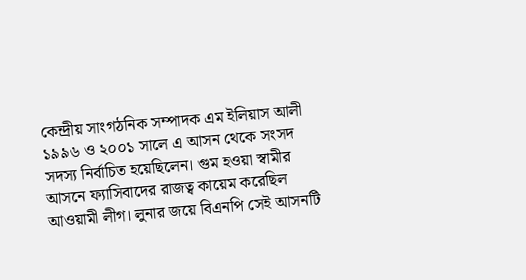কেন্দ্রীয় সাংগঠনিক সম্পাদক এম ইলিয়াস আলী ১৯৯৬ ও ২০০১ সালে এ আসন থেকে সংসদ সদস্য নির্বাচিত হয়েছিলেন। গুম হওয়া স্বামীর আসনে ফ্যাসিবাদের রাজত্ব কায়েম করেছিল আওয়ামী লীগ। লুনার জয়ে বিএনপি সেই আসনটি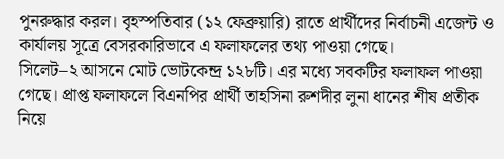পুনরুদ্ধার করল। বৃহস্পতিবার (১২ ফেব্রুয়ারি) রাতে প্রার্থীদের নির্বাচনী এজেন্ট ও কার্যালয় সূত্রে বেসরকারিভাবে এ ফলাফলের তথ্য পাওয়া গেছে।
সিলেট–২ আসনে মোট ভোটকেন্দ্র ১২৮টি। এর মধ্যে সবকটির ফলাফল পাওয়া গেছে। প্রাপ্ত ফলাফলে বিএনপির প্রার্থী তাহসিনা রুশদীর লুনা ধানের শীষ প্রতীক নিয়ে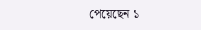পেয়েছেন ১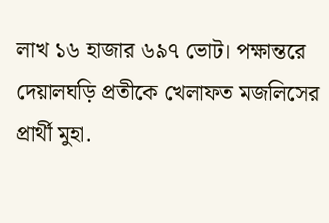লাখ ১৬ হাজার ৬৯৭ ভোট। পক্ষান্তরে দেয়ালঘড়ি প্রতীকে খেলাফত মজলিসের প্রার্থী মুহা.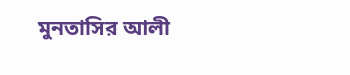মুনতাসির আলী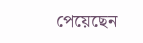পেয়েছেন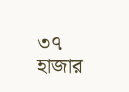৩৭ হাজার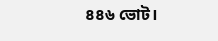৪৪৬ ভোট।